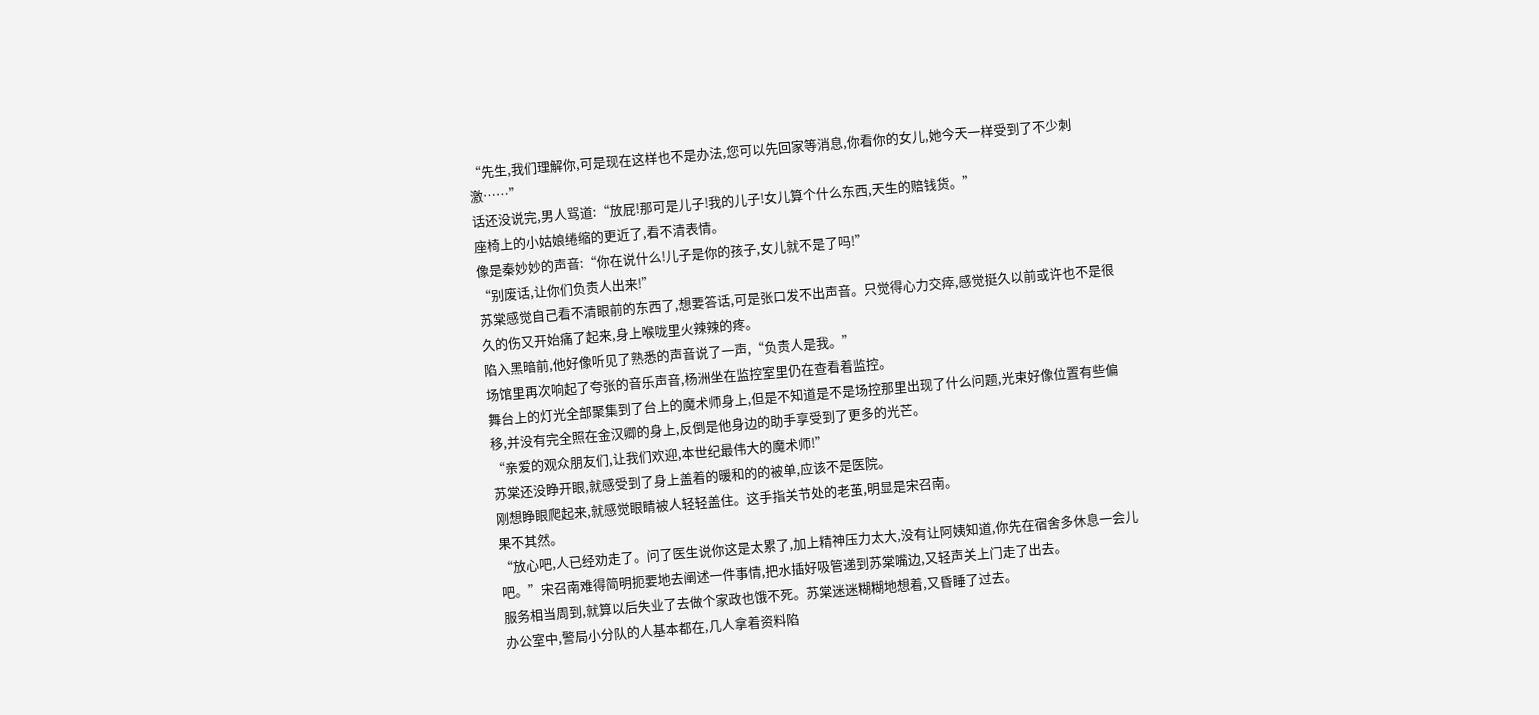“先生,我们理解你,可是现在这样也不是办法,您可以先回家等消息,你看你的女儿,她今天一样受到了不少刺激……”
话还没说完,男人骂道:“放屁!那可是儿子!我的儿子!女儿算个什么东西,天生的赔钱货。”
座椅上的小姑娘绻缩的更近了,看不清表情。
像是秦妙妙的声音:“你在说什么!儿子是你的孩子,女儿就不是了吗!”
“别废话,让你们负责人出来!”
苏棠感觉自己看不清眼前的东西了,想要答话,可是张口发不出声音。只觉得心力交瘁,感觉挺久以前或许也不是很久的伤又开始痛了起来,身上喉咙里火辣辣的疼。
陷入黑暗前,他好像听见了熟悉的声音说了一声,“负责人是我。”
场馆里再次响起了夸张的音乐声音,杨洲坐在监控室里仍在查看着监控。
舞台上的灯光全部聚集到了台上的魔术师身上,但是不知道是不是场控那里出现了什么问题,光束好像位置有些偏移,并没有完全照在金汉卿的身上,反倒是他身边的助手享受到了更多的光芒。
“亲爱的观众朋友们,让我们欢迎,本世纪最伟大的魔术师!”
苏棠还没睁开眼,就感受到了身上盖着的暖和的的被单,应该不是医院。
刚想睁眼爬起来,就感觉眼睛被人轻轻盖住。这手指关节处的老茧,明显是宋召南。
果不其然。
“放心吧,人已经劝走了。问了医生说你这是太累了,加上精神压力太大,没有让阿姨知道,你先在宿舍多休息一会儿吧。”宋召南难得简明扼要地去阐述一件事情,把水插好吸管递到苏棠嘴边,又轻声关上门走了出去。
服务相当周到,就算以后失业了去做个家政也饿不死。苏棠迷迷糊糊地想着,又昏睡了过去。
办公室中,警局小分队的人基本都在,几人拿着资料陷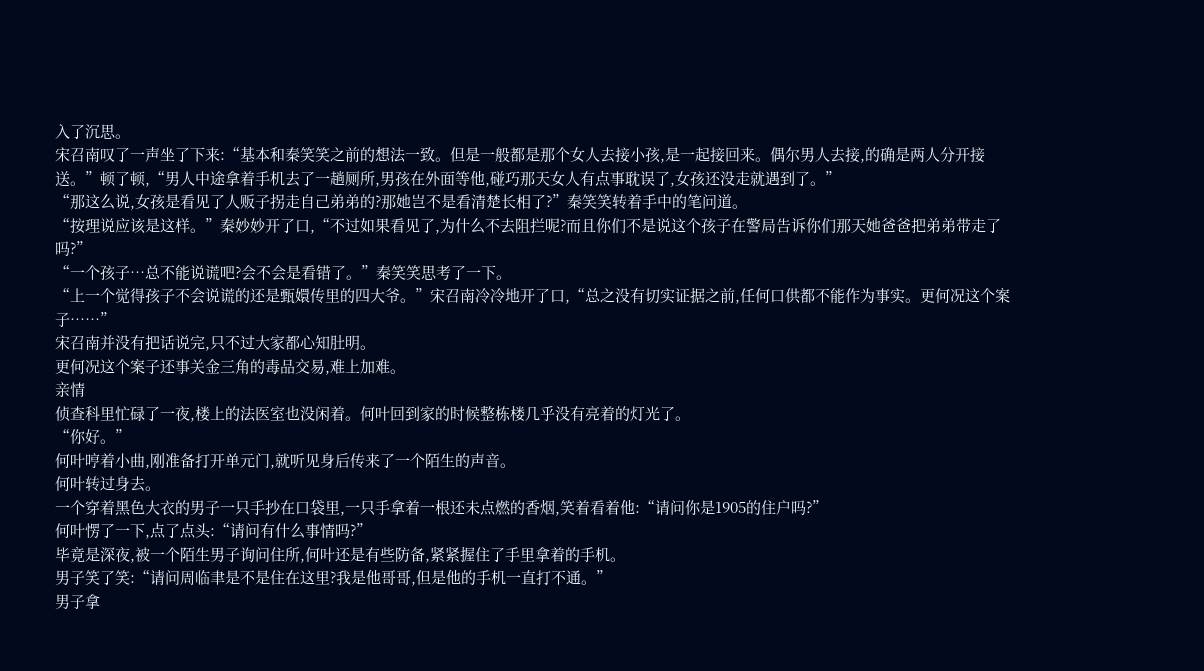入了沉思。
宋召南叹了一声坐了下来:“基本和秦笑笑之前的想法一致。但是一般都是那个女人去接小孩,是一起接回来。偶尔男人去接,的确是两人分开接送。”顿了顿,“男人中途拿着手机去了一趟厕所,男孩在外面等他,碰巧那天女人有点事耽误了,女孩还没走就遇到了。”
“那这么说,女孩是看见了人贩子拐走自己弟弟的?那她岂不是看清楚长相了?”秦笑笑转着手中的笔问道。
“按理说应该是这样。”秦妙妙开了口,“不过如果看见了,为什么不去阻拦呢?而且你们不是说这个孩子在警局告诉你们那天她爸爸把弟弟带走了吗?”
“一个孩子…总不能说谎吧?会不会是看错了。”秦笑笑思考了一下。
“上一个觉得孩子不会说谎的还是甄嬛传里的四大爷。”宋召南冷冷地开了口,“总之没有切实证据之前,任何口供都不能作为事实。更何况这个案子……”
宋召南并没有把话说完,只不过大家都心知肚明。
更何况这个案子还事关金三角的毒品交易,难上加难。
亲情
侦查科里忙碌了一夜,楼上的法医室也没闲着。何叶回到家的时候整栋楼几乎没有亮着的灯光了。
“你好。”
何叶哼着小曲,刚准备打开单元门,就听见身后传来了一个陌生的声音。
何叶转过身去。
一个穿着黑色大衣的男子一只手抄在口袋里,一只手拿着一根还未点燃的香烟,笑着看着他:“请问你是1905的住户吗?”
何叶愣了一下,点了点头:“请问有什么事情吗?”
毕竟是深夜,被一个陌生男子询问住所,何叶还是有些防备,紧紧握住了手里拿着的手机。
男子笑了笑:“请问周临聿是不是住在这里?我是他哥哥,但是他的手机一直打不通。”
男子拿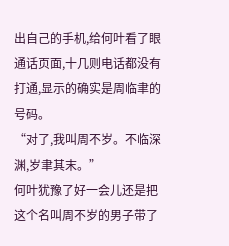出自己的手机,给何叶看了眼通话页面,十几则电话都没有打通,显示的确实是周临聿的号码。
“对了,我叫周不岁。不临深渊,岁聿其末。”
何叶犹豫了好一会儿还是把这个名叫周不岁的男子带了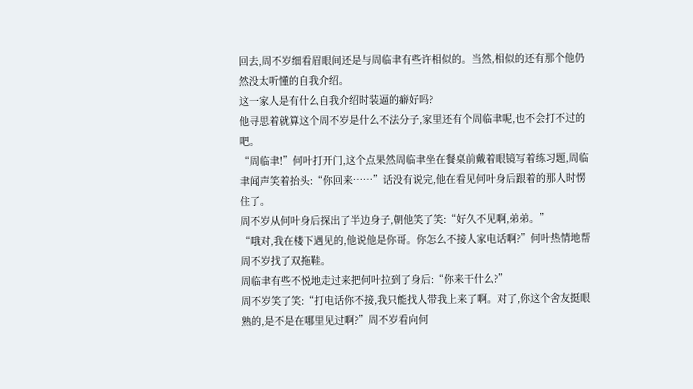回去,周不岁细看眉眼间还是与周临聿有些许相似的。当然,相似的还有那个他仍然没太听懂的自我介绍。
这一家人是有什么自我介绍时装逼的癖好吗?
他寻思着就算这个周不岁是什么不法分子,家里还有个周临聿呢,也不会打不过的吧。
“周临聿!”何叶打开门,这个点果然周临聿坐在餐桌前戴着眼镜写着练习题,周临聿闻声笑着抬头:“你回来……”话没有说完,他在看见何叶身后跟着的那人时愣住了。
周不岁从何叶身后探出了半边身子,朝他笑了笑:“好久不见啊,弟弟。”
“哦对,我在楼下遇见的,他说他是你哥。你怎么不接人家电话啊?”何叶热情地帮周不岁找了双拖鞋。
周临聿有些不悦地走过来把何叶拉到了身后:“你来干什么?”
周不岁笑了笑:“打电话你不接,我只能找人带我上来了啊。对了,你这个舍友挺眼熟的,是不是在哪里见过啊?”周不岁看向何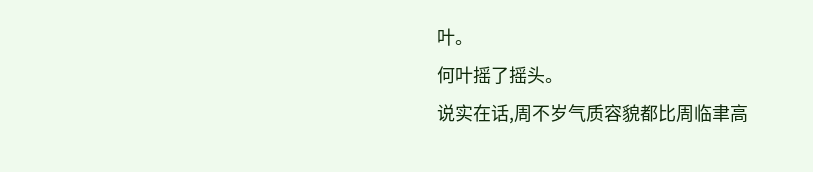叶。
何叶摇了摇头。
说实在话,周不岁气质容貌都比周临聿高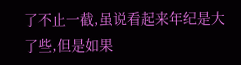了不止一截,虽说看起来年纪是大了些,但是如果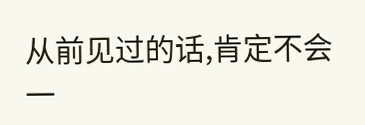从前见过的话,肯定不会一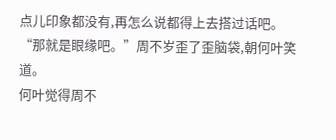点儿印象都没有,再怎么说都得上去搭过话吧。
“那就是眼缘吧。”周不岁歪了歪脑袋,朝何叶笑道。
何叶觉得周不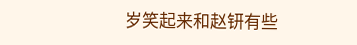岁笑起来和赵钘有些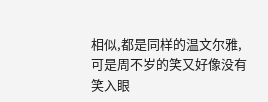相似,都是同样的温文尔雅,可是周不岁的笑又好像没有笑入眼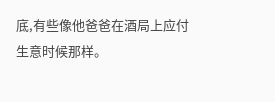底,有些像他爸爸在酒局上应付生意时候那样。